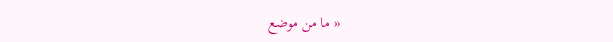« ما من موضع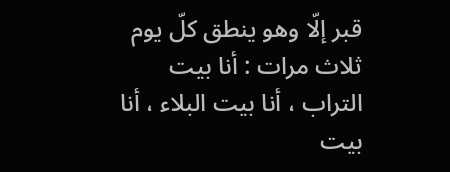قبر إلّا وهو ينطق كلّ يوم ثلاث مرات : أنا بيت التراب ، أنا بيت البلاء ، أنا بيت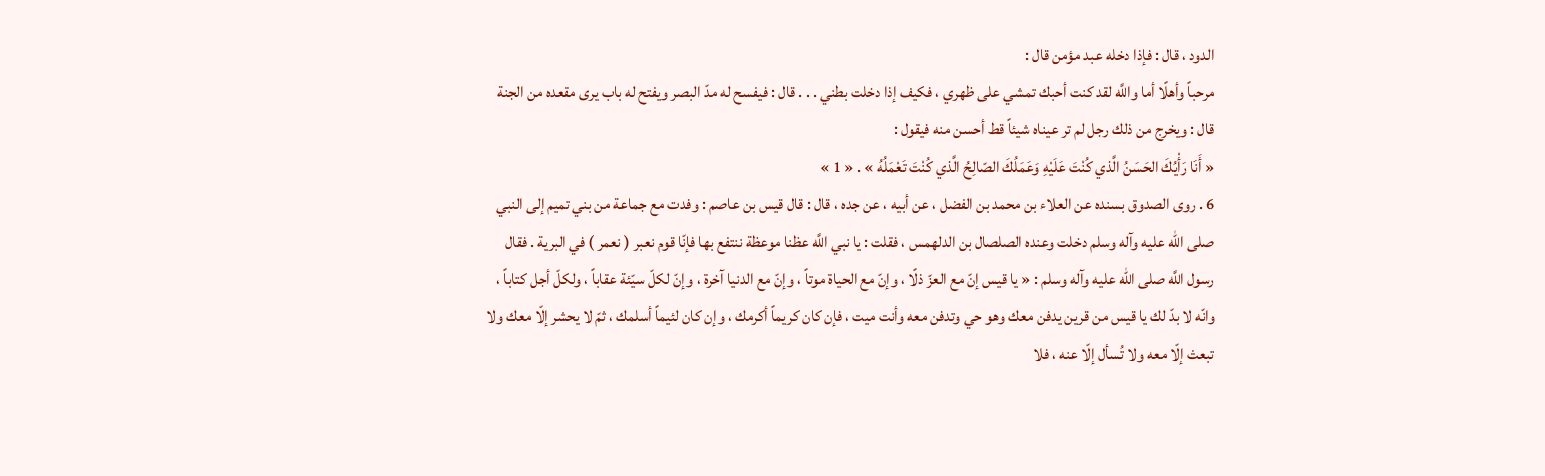الدود ، قال : فإذا دخله عبد مؤمن قال :
مرحباً وأهلًا أما واللَّه لقد كنت أحبك تمشي على ظهري ، فكيف إذا دخلت بطني . . . قال : فيفسح له مدّ البصر ويفتح له باب يرى مقعده من الجنة قال : ويخرج من ذلك رجل لم تر عيناه شيئاً قط أحسن منه فيقول :
« أَنَا رَأْيُكَ الحَسَنُ الَّذي كُنْتَ عَلَيْهِ وَعَمَلُكَ الصّالِحُ الَّذي كُنْتَ تَعْمَلُهُ » . « 1 »
6 . روى الصدوق بسنده عن العلاء بن محمد بن الفضل ، عن أبيه ، عن جده ، قال : قال قيس بن عاصم : وفدت مع جماعة من بني تميم إلى النبي صلى الله عليه وآله وسلم دخلت وعنده الصلصال بن الدلهمس ، فقلت : يا نبي اللَّه عظنا موعظة ننتفع بها فإنّا قوم نعبر ( نعمر ) في البرية . فقال رسول اللَّه صلى الله عليه وآله وسلم : « يا قيس إنّ مع العزّ ذلًا ، وإنّ مع الحياة موتاً ، وإنّ مع الدنيا آخرة ، وإنّ لكلّ سيّئة عقاباً ، ولكلّ أجل كتاباً ، وانّه لا بدّ لك يا قيس من قرين يدفن معك وهو حي وتدفن معه وأنت ميت ، فإن كان كريماً أكرمك ، وإن كان لئيماً أسلمك ، ثمّ لا يحشر إلّا معك ولا تبعث إلّا معه ولا تُسأل إلّا عنه ، فلا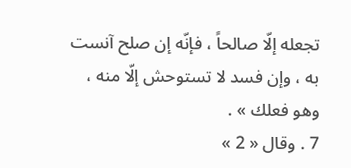تجعله إلّا صالحاً ، فإنّه إن صلح آنست به ، وإن فسد لا تستوحش إلّا منه ، وهو فعلك » .
7 . وقال « 2 »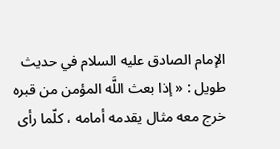الإمام الصادق عليه السلام في حديث طويل : « إذا بعث اللَّه المؤمن من قبره خرج معه مثال يقدمه أمامه ، كلّما رأى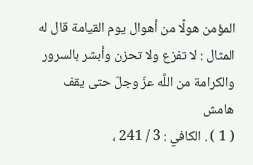المؤمن هولًا من أهوال يوم القيامة قال له المثال : لا تفزع ولا تحزن وأبشر بالسرور والكرامة من اللَّه عزّ وجلّ حتى يقف
هامش
( 1 ) . الكافي : 3 / 241 ،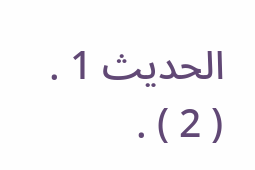الحديث 1 .
( 2 ) .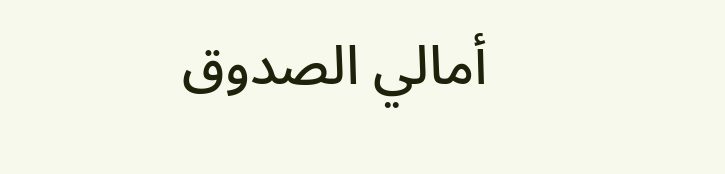أمالي الصدوق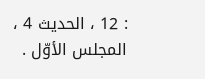: 12 ، الحديث 4 ، المجلس الأوّل .